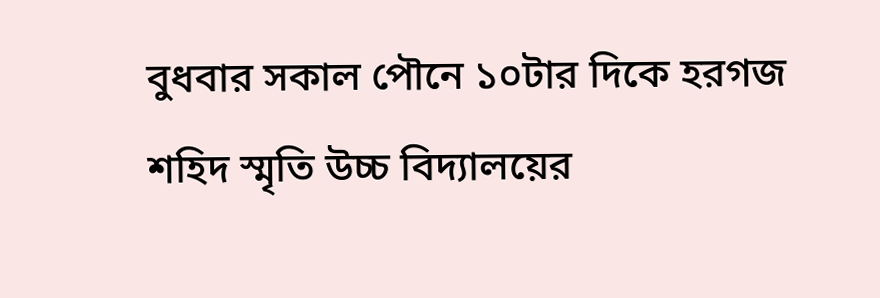বুধবার সকাল পৌনে ১০টার দিকে হরগজ শহিদ স্মৃতি উচ্চ বিদ্যালয়ের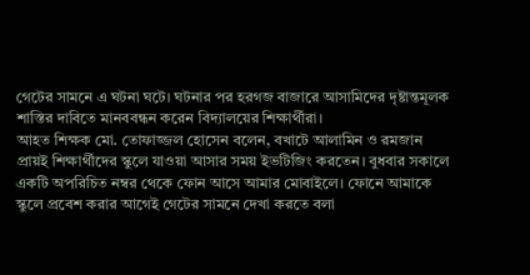গেটের সামনে এ ঘটনা ঘটে। ঘটনার পর হরগজ বাজারে আসামিদের দৃষ্টান্তমূলক শাস্তির দাবিতে মানববন্ধন করেন বিদ্যালয়ের শিক্ষার্থীরা।
আহত শিক্ষক মো. তোফাজ্জল হোসেন বলেন, বখাটে আলামিন ও রমজান প্রায়ই শিক্ষার্থীদের স্কুলে যাওয়া আসার সময় ইভটিজিং করতেন। বুধবার সকালে একটি অপরিচিত নম্বর থেকে ফোন আসে আমার মোবাইলে। ফোনে আমাকে স্কুলে প্রবেশ করার আগেই গেটের সামনে দেখা করতে বলা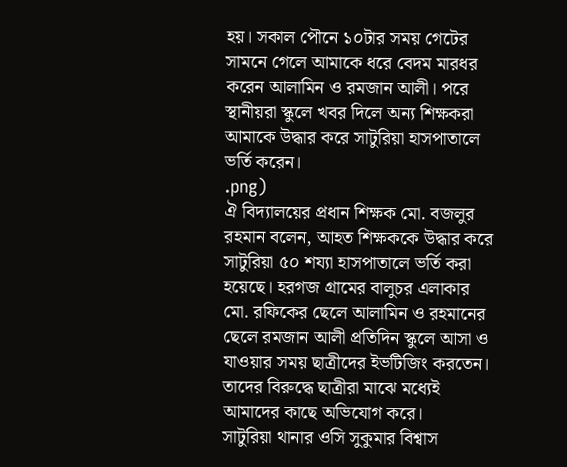হয়। সকাল পৌনে ১০টার সময় গেটের সামনে গেলে আমাকে ধরে বেদম মারধর করেন আলামিন ও রমজান আলী। পরে স্থানীয়রা স্কুলে খবর দিলে অন্য শিক্ষকরা আমাকে উদ্ধার করে সাটুরিয়া হাসপাতালে ভর্তি করেন।
.png)
ঐ বিদ্যালয়ের প্রধান শিক্ষক মো. বজলুর রহমান বলেন, আহত শিক্ষককে উদ্ধার করে সাটুরিয়া ৫০ শয্যা হাসপাতালে ভর্তি করা হয়েছে। হরগজ গ্রামের বালুচর এলাকার মো. রফিকের ছেলে আলামিন ও রহমানের ছেলে রমজান আলী প্রতিদিন স্কুলে আসা ও যাওয়ার সময় ছাত্রীদের ইভটিজিং করতেন। তাদের বিরুদ্ধে ছাত্রীরা মাঝে মধ্যেই আমাদের কাছে অভিযোগ করে।
সাটুরিয়া থানার ওসি সুকুমার বিশ্বাস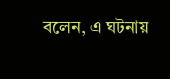বলেন, এ ঘটনায়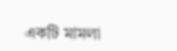একটি মামলা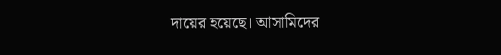দায়ের হয়েছে। আসামিদের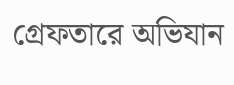গ্রেফতারে অভিযান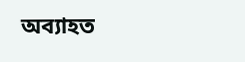অব্যাহত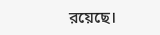রয়েছে।